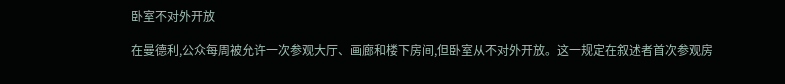卧室不对外开放

在曼德利,公众每周被允许一次参观大厅、画廊和楼下房间,但卧室从不对外开放。这一规定在叙述者首次参观房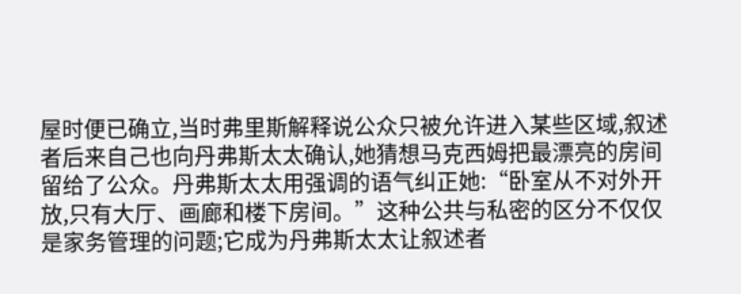屋时便已确立,当时弗里斯解释说公众只被允许进入某些区域,叙述者后来自己也向丹弗斯太太确认,她猜想马克西姆把最漂亮的房间留给了公众。丹弗斯太太用强调的语气纠正她:“卧室从不对外开放,只有大厅、画廊和楼下房间。”这种公共与私密的区分不仅仅是家务管理的问题;它成为丹弗斯太太让叙述者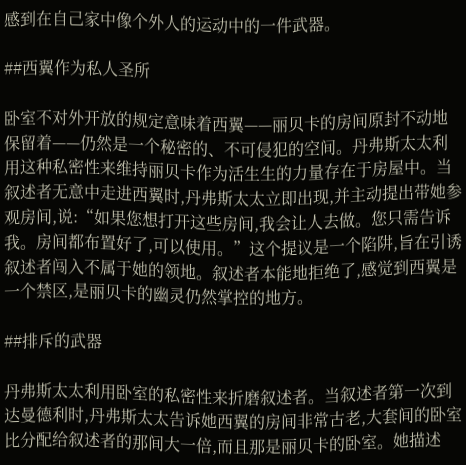感到在自己家中像个外人的运动中的一件武器。

##西翼作为私人圣所

卧室不对外开放的规定意味着西翼——丽贝卡的房间原封不动地保留着——仍然是一个秘密的、不可侵犯的空间。丹弗斯太太利用这种私密性来维持丽贝卡作为活生生的力量存在于房屋中。当叙述者无意中走进西翼时,丹弗斯太太立即出现,并主动提出带她参观房间,说:“如果您想打开这些房间,我会让人去做。您只需告诉我。房间都布置好了,可以使用。”这个提议是一个陷阱,旨在引诱叙述者闯入不属于她的领地。叙述者本能地拒绝了,感觉到西翼是一个禁区,是丽贝卡的幽灵仍然掌控的地方。

##排斥的武器

丹弗斯太太利用卧室的私密性来折磨叙述者。当叙述者第一次到达曼德利时,丹弗斯太太告诉她西翼的房间非常古老,大套间的卧室比分配给叙述者的那间大一倍,而且那是丽贝卡的卧室。她描述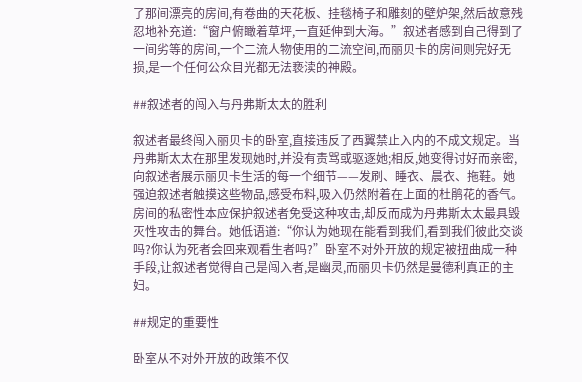了那间漂亮的房间,有卷曲的天花板、挂毯椅子和雕刻的壁炉架,然后故意残忍地补充道:“窗户俯瞰着草坪,一直延伸到大海。”叙述者感到自己得到了一间劣等的房间,一个二流人物使用的二流空间,而丽贝卡的房间则完好无损,是一个任何公众目光都无法亵渎的神殿。

##叙述者的闯入与丹弗斯太太的胜利

叙述者最终闯入丽贝卡的卧室,直接违反了西翼禁止入内的不成文规定。当丹弗斯太太在那里发现她时,并没有责骂或驱逐她;相反,她变得讨好而亲密,向叙述者展示丽贝卡生活的每一个细节——发刷、睡衣、晨衣、拖鞋。她强迫叙述者触摸这些物品,感受布料,吸入仍然附着在上面的杜鹃花的香气。房间的私密性本应保护叙述者免受这种攻击,却反而成为丹弗斯太太最具毁灭性攻击的舞台。她低语道:“你认为她现在能看到我们,看到我们彼此交谈吗?你认为死者会回来观看生者吗?”卧室不对外开放的规定被扭曲成一种手段,让叙述者觉得自己是闯入者,是幽灵,而丽贝卡仍然是曼德利真正的主妇。

##规定的重要性

卧室从不对外开放的政策不仅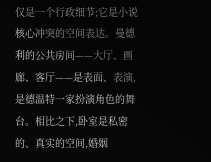仅是一个行政细节;它是小说核心冲突的空间表达。曼德利的公共房间——大厅、画廊、客厅——是表面、表演,是德温特一家扮演角色的舞台。相比之下,卧室是私密的、真实的空间,婚姻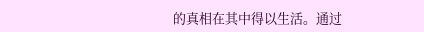的真相在其中得以生活。通过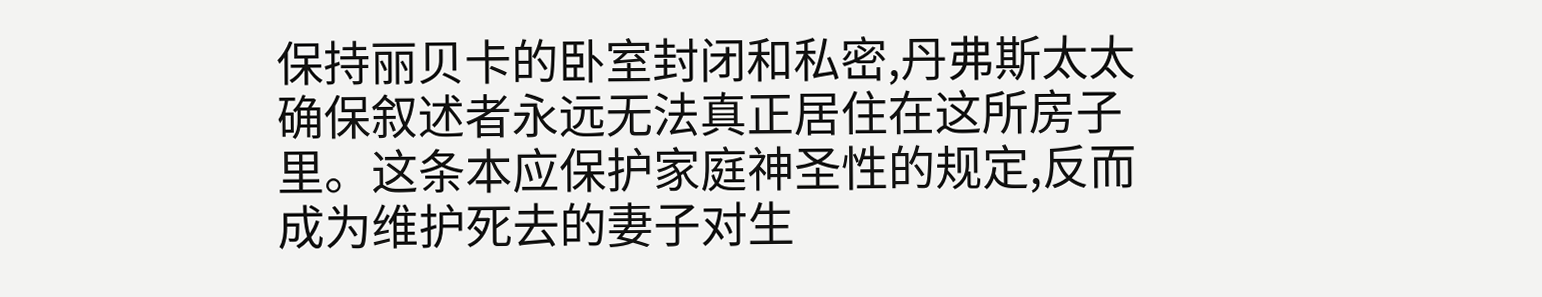保持丽贝卡的卧室封闭和私密,丹弗斯太太确保叙述者永远无法真正居住在这所房子里。这条本应保护家庭神圣性的规定,反而成为维护死去的妻子对生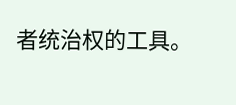者统治权的工具。